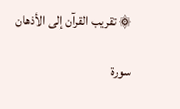۞ تقريب القرآن إلى الأذهان

سورة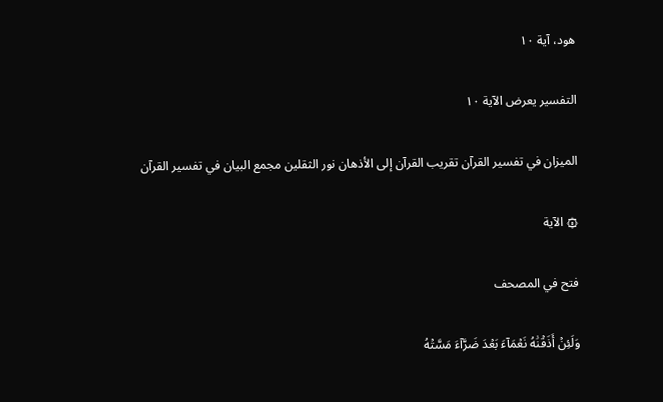هود، آية ١٠

التفسير يعرض الآية ١٠

الميزان في تفسير القرآن تقريب القرآن إلى الأذهان نور الثقلين مجمع البيان في تفسير القرآن

۞ الآية

فتح في المصحف

وَلَئِنۡ أَذَقۡنَٰهُ نَعۡمَآءَ بَعۡدَ ضَرَّآءَ مَسَّتۡهُ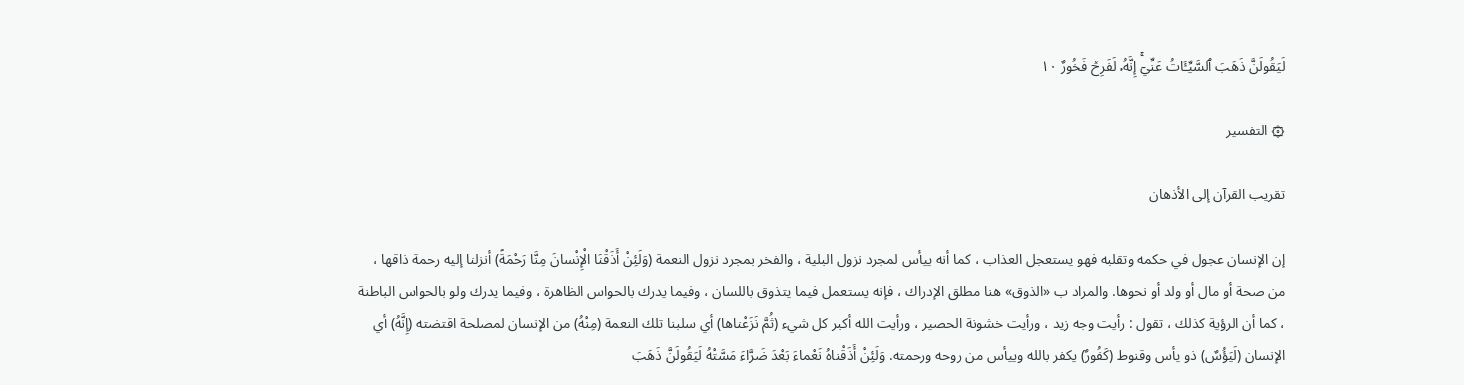لَيَقُولَنَّ ذَهَبَ ٱلسَّيِّـَٔاتُ عَنِّيٓۚ إِنَّهُۥ لَفَرِحٞ فَخُورٌ ١٠

۞ التفسير

تقريب القرآن إلى الأذهان

إن الإنسان عجول في حكمه وتقلبه فهو يستعجل العذاب ، كما أنه ييأس لمجرد نزول البلية ، والفخر بمجرد نزول النعمة (وَلَئِنْ أَذَقْنَا الْإِنْسانَ مِنَّا رَحْمَةً) أنزلنا إليه رحمة ذاقها ، من صحة أو مال أو ولد أو نحوها. والمراد ب «الذوق» هنا مطلق الإدراك ، فإنه يستعمل فيما يتذوق باللسان ، وفيما يدرك بالحواس الظاهرة ، وفيما يدرك ولو بالحواس الباطنة ، كما أن الرؤية كذلك ، تقول : رأيت وجه زيد ، ورأيت خشونة الحصير ، ورأيت الله أكبر كل شيء (ثُمَّ نَزَعْناها) أي سلبنا تلك النعمة (مِنْهُ) من الإنسان لمصلحة اقتضته (إِنَّهُ) أي الإنسان (لَيَؤُسٌ) ذو يأس وقنوط (كَفُورٌ) يكفر بالله وييأس من روحه ورحمته. وَلَئِنْ أَذَقْناهُ نَعْماءَ بَعْدَ ضَرَّاءَ مَسَّتْهُ لَيَقُولَنَّ ذَهَبَ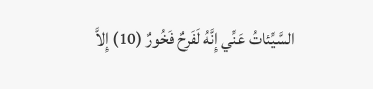السَّيِّئاتُ عَنِّي إِنَّهُ لَفَرِحٌ فَخُورٌ (10) إِلاَّ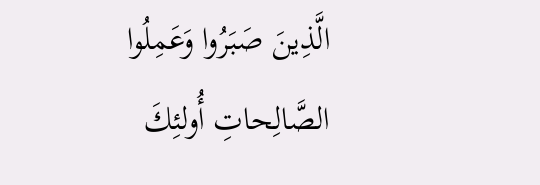الَّذِينَ صَبَرُوا وَعَمِلُوا الصَّالِحاتِ أُولئِكَ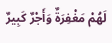لَهُمْ مَغْفِرَةٌ وَأَجْرٌ كَبِيرٌ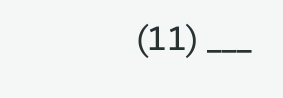(11) ___